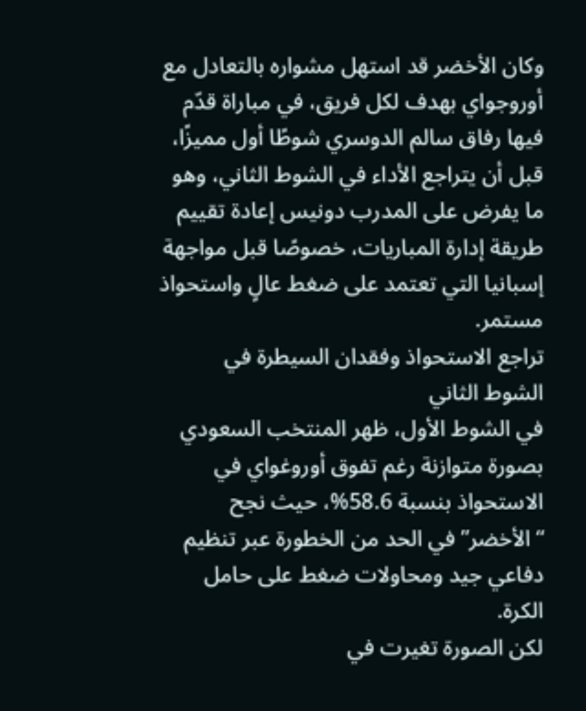وكان الأخضر قد استهل مشواره بالتعادل مع أوروجواي بهدف لكل فريق، في مباراة قدّم فيها رفاق سالم الدوسري شوطًا أول مميزًا، قبل أن يتراجع الأداء في الشوط الثاني، وهو ما يفرض على المدرب دونيس إعادة تقييم طريقة إدارة المباريات، خصوصًا قبل مواجهة إسبانيا التي تعتمد على ضغط عالٍ واستحواذ مستمر.
تراجع الاستحواذ وفقدان السيطرة في الشوط الثاني
في الشوط الأول، ظهر المنتخب السعودي بصورة متوازنة رغم تفوق أوروغواي في الاستحواذ بنسبة 58.6%، حيث نجح “الأخضر” في الحد من الخطورة عبر تنظيم دفاعي جيد ومحاولات ضغط على حامل الكرة.
لكن الصورة تغيرت في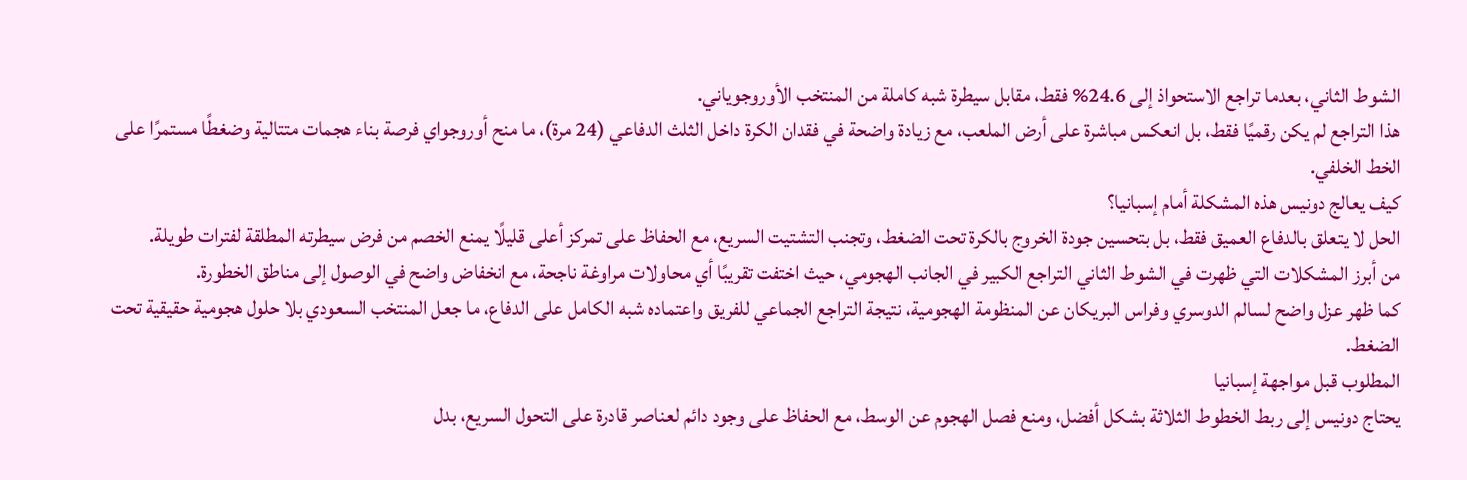الشوط الثاني، بعدما تراجع الاستحواذ إلى 24.6% فقط، مقابل سيطرة شبه كاملة من المنتخب الأوروجوياني.
هذا التراجع لم يكن رقميًا فقط، بل انعكس مباشرة على أرض الملعب، مع زيادة واضحة في فقدان الكرة داخل الثلث الدفاعي (24 مرة)، ما منح أوروجواي فرصة بناء هجمات متتالية وضغطًا مستمرًا على الخط الخلفي.
كيف يعالج دونيس هذه المشكلة أمام إسبانيا؟
الحل لا يتعلق بالدفاع العميق فقط، بل بتحسين جودة الخروج بالكرة تحت الضغط، وتجنب التشتيت السريع، مع الحفاظ على تمركز أعلى قليلًا يمنع الخصم من فرض سيطرته المطلقة لفترات طويلة.
من أبرز المشكلات التي ظهرت في الشوط الثاني التراجع الكبير في الجانب الهجومي، حيث اختفت تقريبًا أي محاولات مراوغة ناجحة، مع انخفاض واضح في الوصول إلى مناطق الخطورة.
كما ظهر عزل واضح لسالم الدوسري وفراس البريكان عن المنظومة الهجومية، نتيجة التراجع الجماعي للفريق واعتماده شبه الكامل على الدفاع، ما جعل المنتخب السعودي بلا حلول هجومية حقيقية تحت الضغط.
المطلوب قبل مواجهة إسبانيا
يحتاج دونيس إلى ربط الخطوط الثلاثة بشكل أفضل، ومنع فصل الهجوم عن الوسط، مع الحفاظ على وجود دائم لعناصر قادرة على التحول السريع، بدل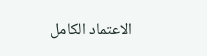الاعتماد الكامل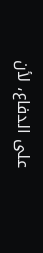على الدفاع، لأن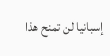إسبانيا لن تمنح هذا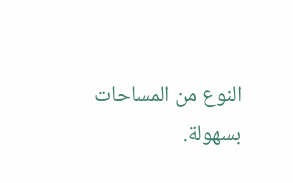النوع من المساحات بسهولة.